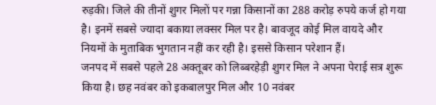रुड़की। जिले की तीनों शुगर मिलों पर गन्ना किसानों का 288 करोड़ रुपये कर्ज हो गया है। इनमें सबसे ज्यादा बकाया लक्सर मिल पर है। बावजूद कोई मिल वायदे और नियमों के मुताबिक भुगतान नहीं कर रही है। इससे किसान परेशान हैं।
जनपद में सबसे पहले 28 अक्तूबर को लिब्बरहेड़ी शुगर मिल ने अपना पेराई सत्र शुरू किया है। छह नवंबर को इकबालपुर मिल और 10 नवंबर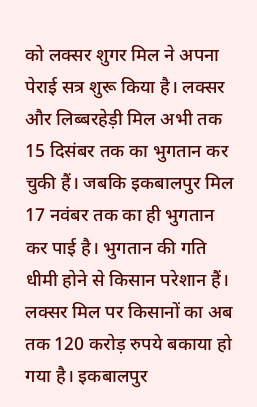को लक्सर शुगर मिल ने अपना पेराई सत्र शुरू किया है। लक्सर और लिब्बरहेड़ी मिल अभी तक 15 दिसंबर तक का भुगतान कर चुकी हैं। जबकि इकबालपुर मिल 17 नवंबर तक का ही भुगतान कर पाई है। भुगतान की गति धीमी होने से किसान परेशान हैं। लक्सर मिल पर किसानों का अब तक 120 करोड़ रुपये बकाया हो गया है। इकबालपुर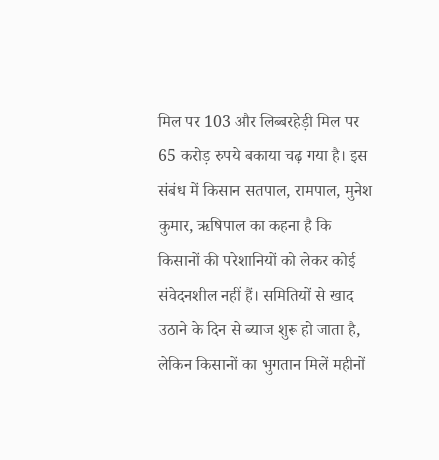मिल पर 103 और लिब्बरहेड़ी मिल पर 65 करोड़ रुपये बकाया चढ़ गया है। इस संबंध में किसान सतपाल, रामपाल, मुनेश कुमार, ऋषिपाल का कहना है कि किसानों की परेशानियों को लेकर कोई संवेदनशील नहीं हैं। समितियों से खाद उठाने के दिन से ब्याज शुरू हो जाता है, लेकिन किसानों का भुगतान मिलें महीनों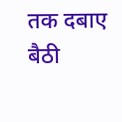तक दबाए बैठी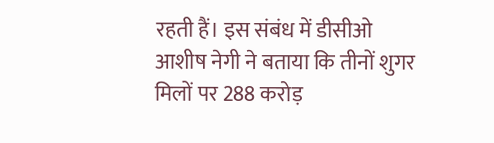रहती हैं। इस संबंध में डीसीओ आशीष नेगी ने बताया कि तीनों शुगर मिलों पर 288 करोड़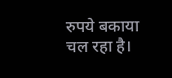रुपये बकाया चल रहा है।